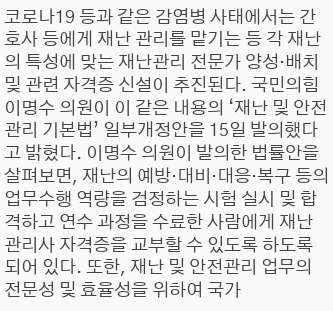코로나19 등과 같은 감염병 사태에서는 간호사 등에게 재난 관리를 맡기는 등 각 재난의 특성에 맞는 재난관리 전문가 양성·배치 및 관련 자격증 신설이 추진된다. 국민의힘 이명수 의원이 이 같은 내용의 ‘재난 및 안전관리 기본법’ 일부개정안을 15일 발의했다고 밝혔다. 이명수 의원이 발의한 법률안을 살펴보면, 재난의 예방·대비·대응·복구 등의 업무수행 역량을 검정하는 시험 실시 및 합격하고 연수 과정을 수료한 사람에게 재난관리사 자격증을 교부할 수 있도록 하도록 되어 있다. 또한, 재난 및 안전관리 업무의 전문성 및 효율성을 위하여 국가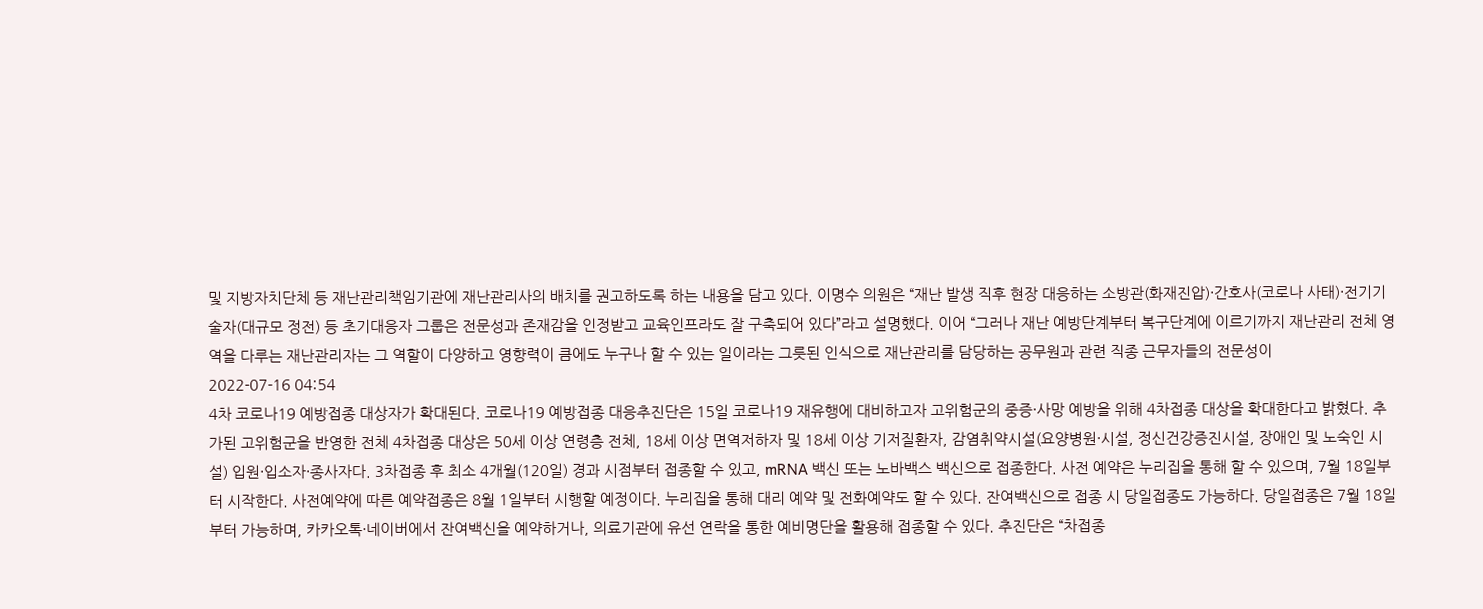및 지방자치단체 등 재난관리책임기관에 재난관리사의 배치를 권고하도록 하는 내용을 담고 있다. 이명수 의원은 “재난 발생 직후 현장 대응하는 소방관(화재진압)·간호사(코로나 사태)·전기기술자(대규모 정전) 등 초기대응자 그룹은 전문성과 존재감을 인정받고 교육인프라도 잘 구축되어 있다”라고 설명했다. 이어 “그러나 재난 예방단계부터 복구단계에 이르기까지 재난관리 전체 영역을 다루는 재난관리자는 그 역할이 다양하고 영향력이 큼에도 누구나 할 수 있는 일이라는 그릇된 인식으로 재난관리를 담당하는 공무원과 관련 직종 근무자들의 전문성이
2022-07-16 04:54
4차 코로나19 예방접종 대상자가 확대된다. 코로나19 예방접종 대응추진단은 15일 코로나19 재유행에 대비하고자 고위험군의 중증·사망 예방을 위해 4차접종 대상을 확대한다고 밝혔다. 추가된 고위험군을 반영한 전체 4차접종 대상은 50세 이상 연령층 전체, 18세 이상 면역저하자 및 18세 이상 기저질환자, 감염취약시설(요양병원·시설, 정신건강증진시설, 장애인 및 노숙인 시설) 입원·입소자·종사자다. 3차접종 후 최소 4개월(120일) 경과 시점부터 접종할 수 있고, mRNA 백신 또는 노바백스 백신으로 접종한다. 사전 예약은 누리집을 통해 할 수 있으며, 7월 18일부터 시작한다. 사전예약에 따른 예약접종은 8월 1일부터 시행할 예정이다. 누리집을 통해 대리 예약 및 전화예약도 할 수 있다. 잔여백신으로 접종 시 당일접종도 가능하다. 당일접종은 7월 18일부터 가능하며, 카카오톡·네이버에서 잔여백신을 예약하거나, 의료기관에 유선 연락을 통한 예비명단을 활용해 접종할 수 있다. 추진단은 “차접종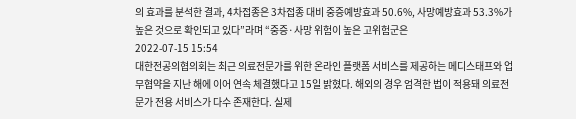의 효과를 분석한 결과, 4차접종은 3차접종 대비 중증예방효과 50.6%, 사망예방효과 53.3%가 높은 것으로 확인되고 있다”라며 “중증·사망 위험이 높은 고위험군은
2022-07-15 15:54
대한전공의협의회는 최근 의료전문가를 위한 온라인 플랫폼 서비스를 제공하는 메디스태프와 업무협약을 지난 해에 이어 연속 체결했다고 15일 밝혔다. 해외의 경우 엄격한 법이 적용돼 의료전문가 전용 서비스가 다수 존재한다. 실제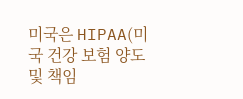미국은 HIPAA(미국 건강 보험 양도 및 책임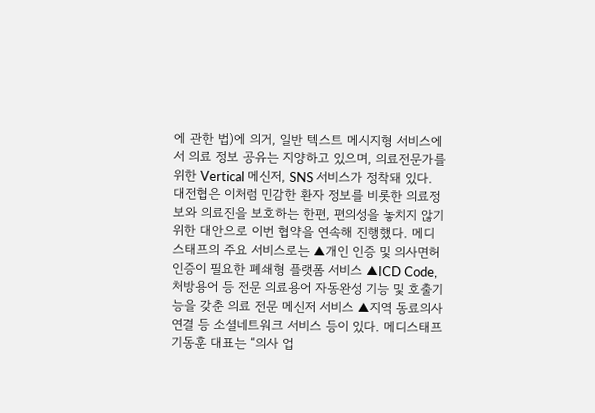에 관한 법)에 의거, 일반 텍스트 메시지형 서비스에서 의료 정보 공유는 지양하고 있으며, 의료전문가를 위한 Vertical 메신저, SNS 서비스가 정착돼 있다. 대전협은 이처럼 민감한 환자 정보를 비롯한 의료정보와 의료진을 보호하는 한편, 편의성을 놓치지 않기 위한 대안으로 이번 협약을 연속해 진행했다. 메디스태프의 주요 서비스로는 ▲개인 인증 및 의사면허 인증이 필요한 폐쇄형 플랫폼 서비스 ▲ICD Code, 처방용어 등 전문 의료용어 자동완성 기능 및 호출기능을 갖춘 의료 전문 메신저 서비스 ▲지역 동료의사 연결 등 소셜네트워크 서비스 등이 있다. 메디스태프 기동훈 대표는 “의사 업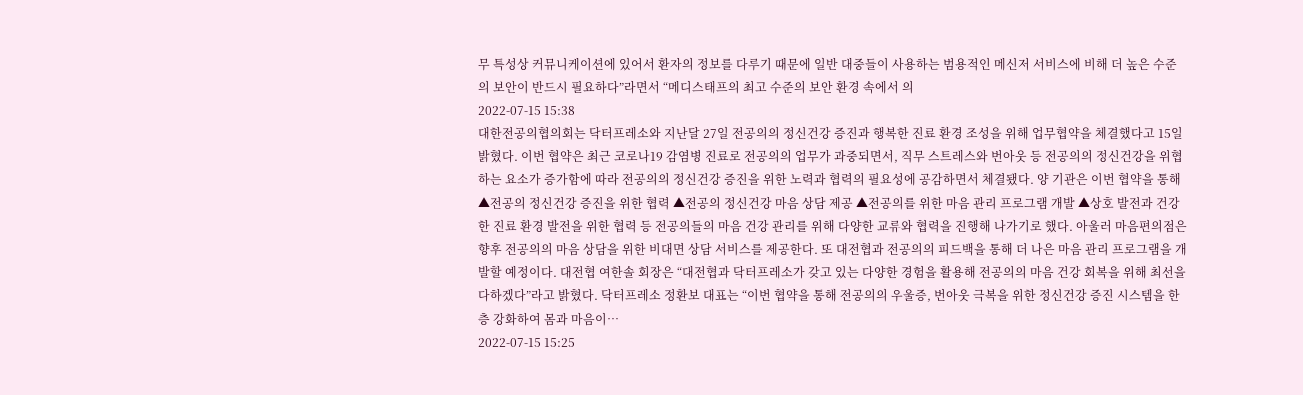무 특성상 커뮤니케이션에 있어서 환자의 정보를 다루기 때문에 일반 대중들이 사용하는 범용적인 메신저 서비스에 비해 더 높은 수준의 보안이 반드시 필요하다”라면서 “메디스태프의 최고 수준의 보안 환경 속에서 의
2022-07-15 15:38
대한전공의협의회는 닥터프레소와 지난달 27일 전공의의 정신건강 증진과 행복한 진료 환경 조성을 위해 업무협약을 체결했다고 15일 밝혔다. 이번 협약은 최근 코로나19 감염병 진료로 전공의의 업무가 과중되면서, 직무 스트레스와 번아웃 등 전공의의 정신건강을 위협하는 요소가 증가함에 따라 전공의의 정신건강 증진을 위한 노력과 협력의 필요성에 공감하면서 체결됐다. 양 기관은 이번 협약을 통해 ▲전공의 정신건강 증진을 위한 협력 ▲전공의 정신건강 마음 상담 제공 ▲전공의를 위한 마음 관리 프로그램 개발 ▲상호 발전과 건강한 진료 환경 발전을 위한 협력 등 전공의들의 마음 건강 관리를 위해 다양한 교류와 협력을 진행해 나가기로 했다. 아울러 마음편의점은 향후 전공의의 마음 상담을 위한 비대면 상담 서비스를 제공한다. 또 대전협과 전공의의 피드백을 통해 더 나은 마음 관리 프로그램을 개발할 예정이다. 대전협 여한솔 회장은 “대전협과 닥터프레소가 갖고 있는 다양한 경험을 활용해 전공의의 마음 건강 회복을 위해 최선을 다하겠다”라고 밝혔다. 닥터프레소 정환보 대표는 “이번 협약을 통해 전공의의 우울증, 번아웃 극복을 위한 정신건강 증진 시스템을 한층 강화하여 몸과 마음이…
2022-07-15 15:25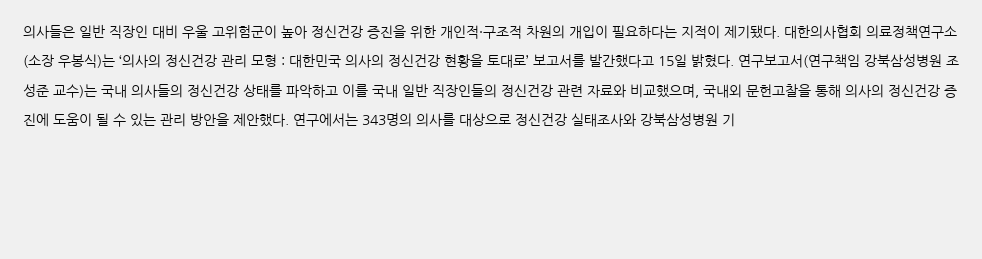의사들은 일반 직장인 대비 우울 고위험군이 높아 정신건강 증진을 위한 개인적·구조적 차원의 개입이 필요하다는 지적이 제기됐다. 대한의사협회 의료정책연구소(소장 우봉식)는 ‘의사의 정신건강 관리 모형 : 대한민국 의사의 정신건강 현황을 토대로’ 보고서를 발간했다고 15일 밝혔다. 연구보고서(연구책임 강북삼성병원 조성준 교수)는 국내 의사들의 정신건강 상태를 파악하고 이를 국내 일반 직장인들의 정신건강 관련 자료와 비교했으며, 국내외 문헌고찰을 통해 의사의 정신건강 증진에 도움이 될 수 있는 관리 방안을 제안했다. 연구에서는 343명의 의사를 대상으로 정신건강 실태조사와 강북삼성병원 기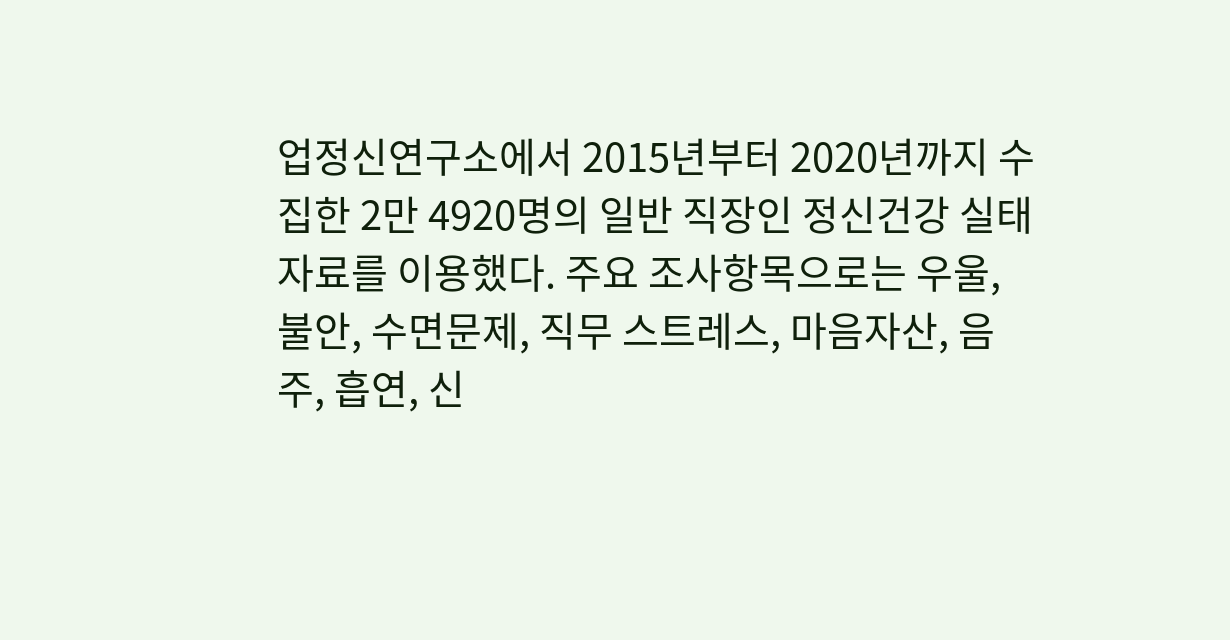업정신연구소에서 2015년부터 2020년까지 수집한 2만 4920명의 일반 직장인 정신건강 실태 자료를 이용했다. 주요 조사항목으로는 우울, 불안, 수면문제, 직무 스트레스, 마음자산, 음주, 흡연, 신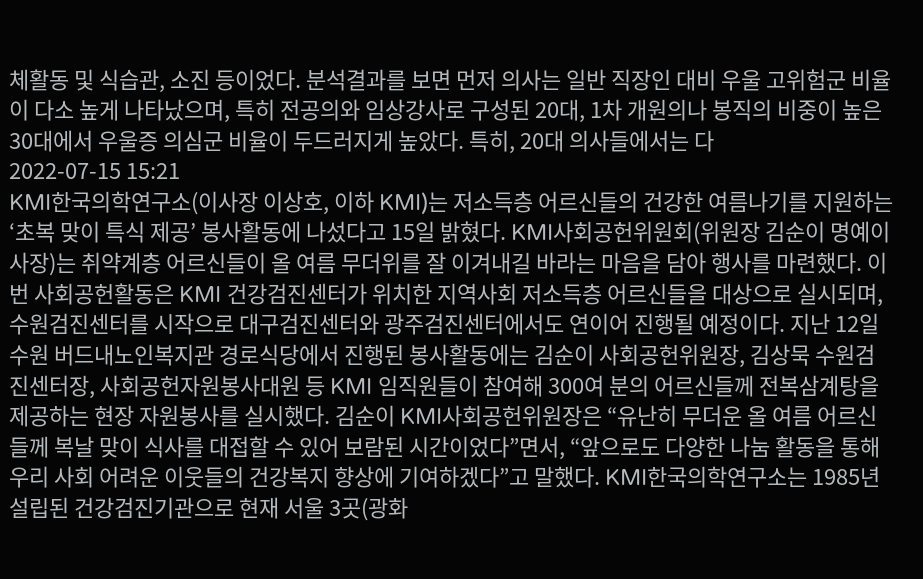체활동 및 식습관, 소진 등이었다. 분석결과를 보면 먼저 의사는 일반 직장인 대비 우울 고위험군 비율이 다소 높게 나타났으며, 특히 전공의와 임상강사로 구성된 20대, 1차 개원의나 봉직의 비중이 높은 30대에서 우울증 의심군 비율이 두드러지게 높았다. 특히, 20대 의사들에서는 다
2022-07-15 15:21
KMI한국의학연구소(이사장 이상호, 이하 KMI)는 저소득층 어르신들의 건강한 여름나기를 지원하는 ‘초복 맞이 특식 제공’ 봉사활동에 나섰다고 15일 밝혔다. KMI사회공헌위원회(위원장 김순이 명예이사장)는 취약계층 어르신들이 올 여름 무더위를 잘 이겨내길 바라는 마음을 담아 행사를 마련했다. 이번 사회공헌활동은 KMI 건강검진센터가 위치한 지역사회 저소득층 어르신들을 대상으로 실시되며, 수원검진센터를 시작으로 대구검진센터와 광주검진센터에서도 연이어 진행될 예정이다. 지난 12일 수원 버드내노인복지관 경로식당에서 진행된 봉사활동에는 김순이 사회공헌위원장, 김상묵 수원검진센터장, 사회공헌자원봉사대원 등 KMI 임직원들이 참여해 300여 분의 어르신들께 전복삼계탕을 제공하는 현장 자원봉사를 실시했다. 김순이 KMI사회공헌위원장은 “유난히 무더운 올 여름 어르신들께 복날 맞이 식사를 대접할 수 있어 보람된 시간이었다”면서, “앞으로도 다양한 나눔 활동을 통해 우리 사회 어려운 이웃들의 건강복지 향상에 기여하겠다”고 말했다. KMI한국의학연구소는 1985년 설립된 건강검진기관으로 현재 서울 3곳(광화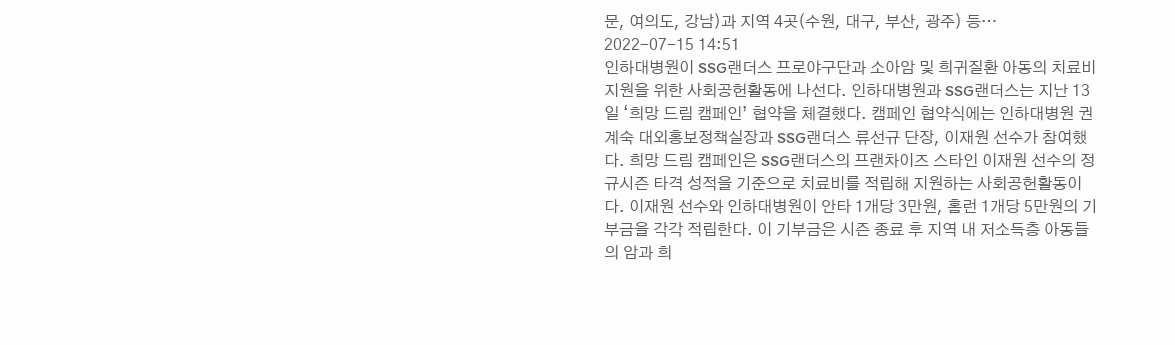문, 여의도, 강남)과 지역 4곳(수원, 대구, 부산, 광주) 등…
2022-07-15 14:51
인하대병원이 SSG랜더스 프로야구단과 소아암 및 희귀질환 아동의 치료비 지원을 위한 사회공헌활동에 나선다. 인하대병원과 SSG랜더스는 지난 13일 ‘희망 드림 캠페인’ 협약을 체결했다. 캠페인 협약식에는 인하대병원 권계숙 대외홍보정책실장과 SSG랜더스 류선규 단장, 이재원 선수가 참여했다. 희망 드림 캠페인은 SSG랜더스의 프랜차이즈 스타인 이재원 선수의 정규시즌 타격 성적을 기준으로 치료비를 적립해 지원하는 사회공헌활동이다. 이재원 선수와 인하대병원이 안타 1개당 3만원, 홈런 1개당 5만원의 기부금을 각각 적립한다. 이 기부금은 시즌 종료 후 지역 내 저소득층 아동들의 암과 희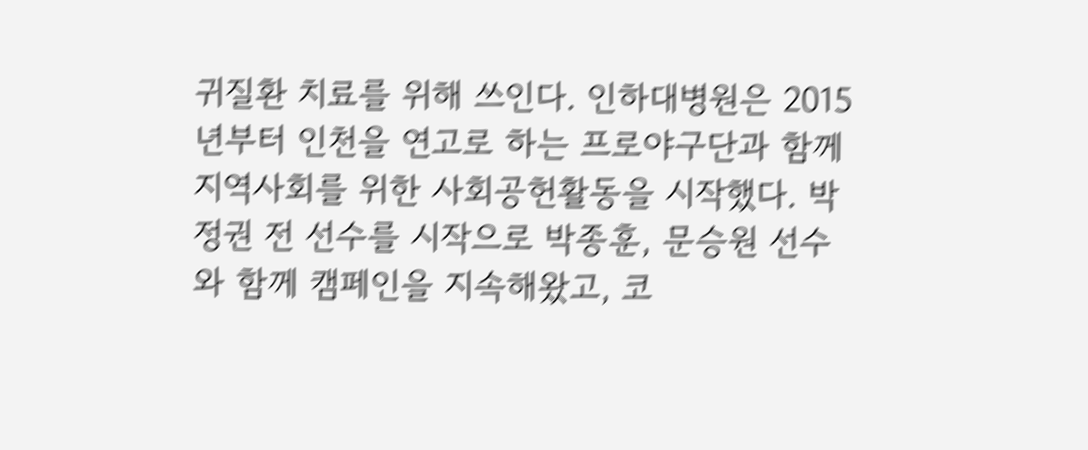귀질환 치료를 위해 쓰인다. 인하대병원은 2015년부터 인천을 연고로 하는 프로야구단과 함께 지역사회를 위한 사회공헌활동을 시작했다. 박정권 전 선수를 시작으로 박종훈, 문승원 선수와 함께 캠페인을 지속해왔고, 코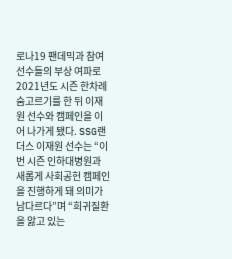로나19 팬데믹과 참여선수들의 부상 여파로 2021년도 시즌 한차례 숨고르기를 한 뒤 이재원 선수와 캠페인을 이어 나가게 됐다. SSG랜더스 이재원 선수는 “이번 시즌 인하대병원과 새롭게 사회공헌 캠페인을 진행하게 돼 의미가 남다르다”며 “희귀질환을 앓고 있는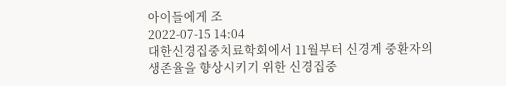아이들에게 조
2022-07-15 14:04
대한신경집중치료학회에서 11월부터 신경계 중환자의 생존율을 향상시키기 위한 신경집중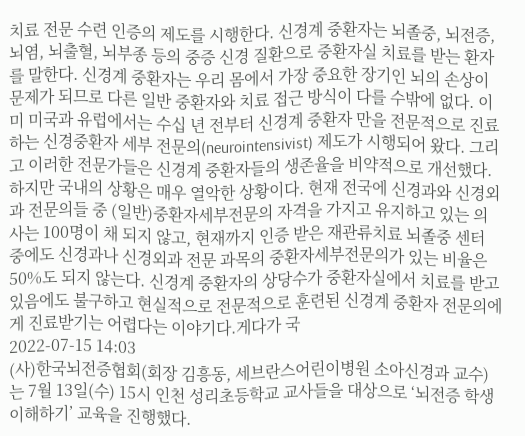치료 전문 수련 인증의 제도를 시행한다. 신경계 중환자는 뇌졸중, 뇌전증, 뇌염, 뇌출혈, 뇌부종 등의 중증 신경 질환으로 중환자실 치료를 받는 환자를 말한다. 신경계 중환자는 우리 몸에서 가장 중요한 장기인 뇌의 손상이 문제가 되므로 다른 일반 중환자와 치료 접근 방식이 다를 수밖에 없다. 이미 미국과 유럽에서는 수십 년 전부터 신경계 중환자 만을 전문적으로 진료하는 신경중환자 세부 전문의(neurointensivist) 제도가 시행되어 왔다. 그리고 이러한 전문가들은 신경계 중환자들의 생존율을 비약적으로 개선했다. 하지만 국내의 상황은 매우 열악한 상황이다. 현재 전국에 신경과와 신경외과 전문의들 중 (일반)중환자세부전문의 자격을 가지고 유지하고 있는 의사는 100명이 채 되지 않고, 현재까지 인증 받은 재관류치료 뇌졸중 센터 중에도 신경과나 신경외과 전문 과목의 중환자세부전문의가 있는 비율은 50%도 되지 않는다. 신경계 중환자의 상당수가 중환자실에서 치료를 받고 있음에도 불구하고 현실적으로 전문적으로 훈련된 신경계 중환자 전문의에게 진료받기는 어렵다는 이야기다.게다가 국
2022-07-15 14:03
(사)한국뇌전증협회(회장 김흥동, 세브란스어린이병원 소아신경과 교수)는 7월 13일(수) 15시 인천 성리초등학교 교사들을 대상으로 ‘뇌전증 학생 이해하기’ 교육을 진행했다.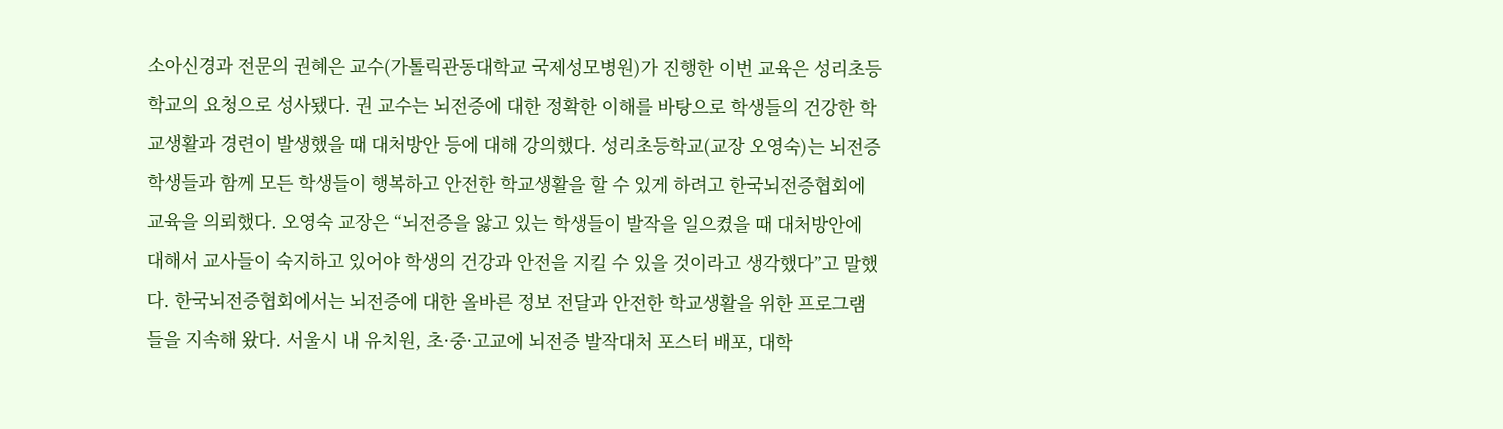소아신경과 전문의 권혜은 교수(가톨릭관동대학교 국제성모병원)가 진행한 이번 교육은 성리초등학교의 요청으로 성사됐다. 권 교수는 뇌전증에 대한 정확한 이해를 바탕으로 학생들의 건강한 학교생활과 경련이 발생했을 때 대처방안 등에 대해 강의했다. 성리초등학교(교장 오영숙)는 뇌전증 학생들과 함께 모든 학생들이 행복하고 안전한 학교생활을 할 수 있게 하려고 한국뇌전증협회에 교육을 의뢰했다. 오영숙 교장은 “뇌전증을 앓고 있는 학생들이 발작을 일으켰을 때 대처방안에 대해서 교사들이 숙지하고 있어야 학생의 건강과 안전을 지킬 수 있을 것이라고 생각했다”고 말했다. 한국뇌전증협회에서는 뇌전증에 대한 올바른 정보 전달과 안전한 학교생활을 위한 프로그램들을 지속해 왔다. 서울시 내 유치원, 초·중·고교에 뇌전증 발작대처 포스터 배포, 대학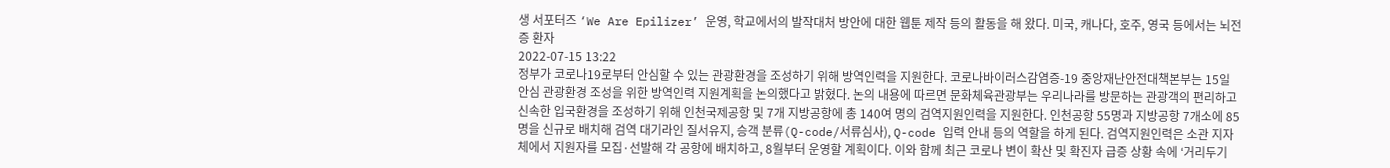생 서포터즈 ‘We Are Epilizer’ 운영, 학교에서의 발작대처 방안에 대한 웹툰 제작 등의 활동을 해 왔다. 미국, 캐나다, 호주, 영국 등에서는 뇌전증 환자
2022-07-15 13:22
정부가 코로나19로부터 안심할 수 있는 관광환경을 조성하기 위해 방역인력을 지원한다. 코로나바이러스감염증-19 중앙재난안전대책본부는 15일 안심 관광환경 조성을 위한 방역인력 지원계획을 논의했다고 밝혔다. 논의 내용에 따르면 문화체육관광부는 우리나라를 방문하는 관광객의 편리하고 신속한 입국환경을 조성하기 위해 인천국제공항 및 7개 지방공항에 총 140여 명의 검역지원인력을 지원한다. 인천공항 55명과 지방공항 7개소에 85명을 신규로 배치해 검역 대기라인 질서유지, 승객 분류(Q-code/서류심사), Q-code 입력 안내 등의 역할을 하게 된다. 검역지원인력은 소관 지자체에서 지원자를 모집·선발해 각 공항에 배치하고, 8월부터 운영할 계획이다. 이와 함께 최근 코로나 변이 확산 및 확진자 급증 상황 속에 ‘거리두기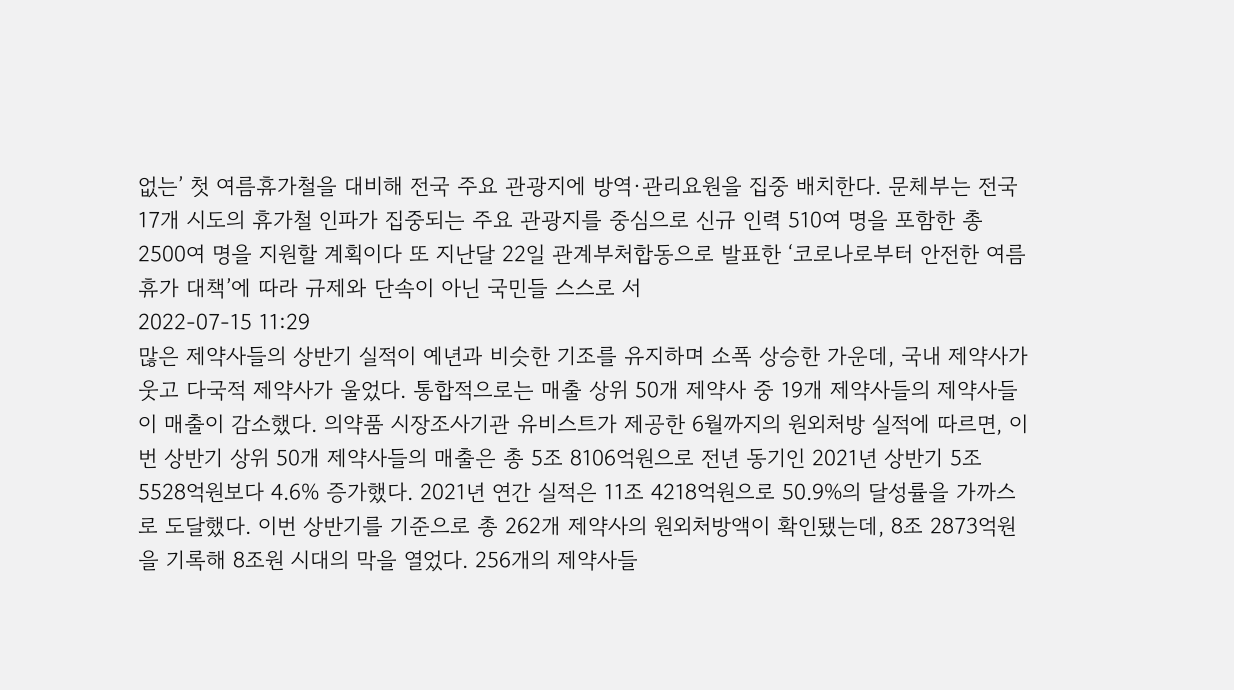없는’ 첫 여름휴가철을 대비해 전국 주요 관광지에 방역·관리요원을 집중 배치한다. 문체부는 전국 17개 시도의 휴가철 인파가 집중되는 주요 관광지를 중심으로 신규 인력 510여 명을 포함한 총 2500여 명을 지원할 계획이다 또 지난달 22일 관계부처합동으로 발표한 ‘코로나로부터 안전한 여름휴가 대책’에 따라 규제와 단속이 아닌 국민들 스스로 서
2022-07-15 11:29
많은 제약사들의 상반기 실적이 예년과 비슷한 기조를 유지하며 소폭 상승한 가운데, 국내 제약사가 웃고 다국적 제약사가 울었다. 통합적으로는 매출 상위 50개 제약사 중 19개 제약사들의 제약사들이 매출이 감소했다. 의약품 시장조사기관 유비스트가 제공한 6월까지의 원외처방 실적에 따르면, 이번 상반기 상위 50개 제약사들의 매출은 총 5조 8106억원으로 전년 동기인 2021년 상반기 5조 5528억원보다 4.6% 증가했다. 2021년 연간 실적은 11조 4218억원으로 50.9%의 달성률을 가까스로 도달했다. 이번 상반기를 기준으로 총 262개 제약사의 원외처방액이 확인됐는데, 8조 2873억원을 기록해 8조원 시대의 막을 열었다. 256개의 제약사들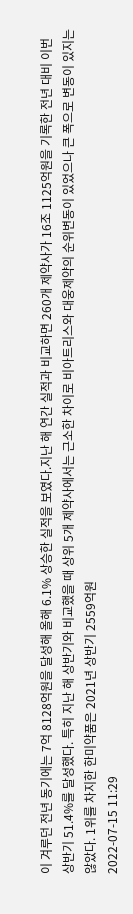이 겨루던 전년 동기에는 7억 8128억원을 달성해 올해 6.1% 상승한 실적을 보였다.지난 해 연간 실적과 비교하면 260개 제약사가 16조 1125억원을 기록한 전년 대비 이번 상반기 51.4%를 달성했다. 특히 지난 해 상반기와 비교했을 때 상위 5개 제약사에서는 근소한 차이로 비아트리스와 대웅제약의 순위변동이 있었으나 큰 폭으로 변동이 있지는 않았다. 1위를 차지한 한미약품은 2021년 상반기 2559억원
2022-07-15 11:29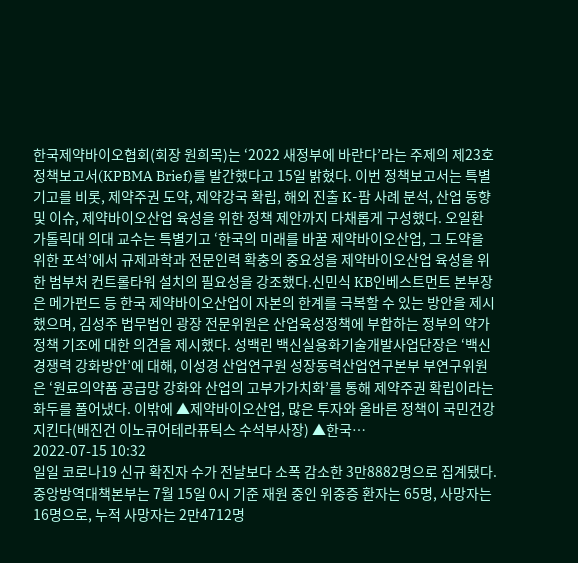한국제약바이오협회(회장 원희목)는 ‘2022 새정부에 바란다’라는 주제의 제23호 정책보고서(KPBMA Brief)를 발간했다고 15일 밝혔다. 이번 정책보고서는 특별기고를 비롯, 제약주권 도약, 제약강국 확립, 해외 진출 K-팜 사례 분석, 산업 동향 및 이슈, 제약바이오산업 육성을 위한 정책 제안까지 다채롭게 구성했다. 오일환 가톨릭대 의대 교수는 특별기고 ‘한국의 미래를 바꿀 제약바이오산업, 그 도약을 위한 포석’에서 규제과학과 전문인력 확충의 중요성을 제약바이오산업 육성을 위한 범부처 컨트롤타워 설치의 필요성을 강조했다.신민식 KB인베스트먼트 본부장은 메가펀드 등 한국 제약바이오산업이 자본의 한계를 극복할 수 있는 방안을 제시했으며, 김성주 법무법인 광장 전문위원은 산업육성정책에 부합하는 정부의 약가정책 기조에 대한 의견을 제시했다. 성백린 백신실용화기술개발사업단장은 ‘백신경쟁력 강화방안’에 대해, 이성경 산업연구원 성장동력산업연구본부 부연구위원은 ‘원료의약품 공급망 강화와 산업의 고부가가치화’를 통해 제약주권 확립이라는 화두를 풀어냈다. 이밖에 ▲제약바이오산업, 많은 투자와 올바른 정책이 국민건강 지킨다(배진건 이노큐어테라퓨틱스 수석부사장) ▲한국…
2022-07-15 10:32
일일 코로나19 신규 확진자 수가 전날보다 소폭 감소한 3만8882명으로 집계됐다. 중앙방역대책본부는 7월 15일 0시 기준 재원 중인 위중증 환자는 65명, 사망자는 16명으로, 누적 사망자는 2만4712명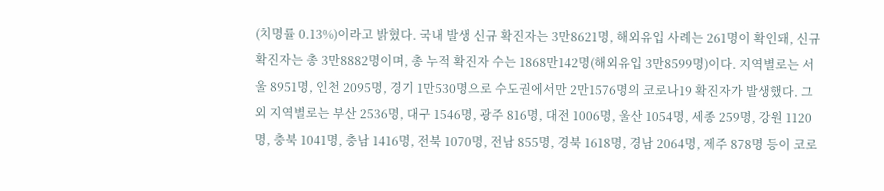(치명률 0.13%)이라고 밝혔다. 국내 발생 신규 확진자는 3만8621명, 해외유입 사례는 261명이 확인돼, 신규 확진자는 총 3만8882명이며, 총 누적 확진자 수는 1868만142명(해외유입 3만8599명)이다. 지역별로는 서울 8951명, 인천 2095명, 경기 1만530명으로 수도권에서만 2만1576명의 코로나19 확진자가 발생했다. 그 외 지역별로는 부산 2536명, 대구 1546명, 광주 816명, 대전 1006명, 울산 1054명, 세종 259명, 강원 1120명, 충북 1041명, 충남 1416명, 전북 1070명, 전남 855명, 경북 1618명, 경남 2064명, 제주 878명 등이 코로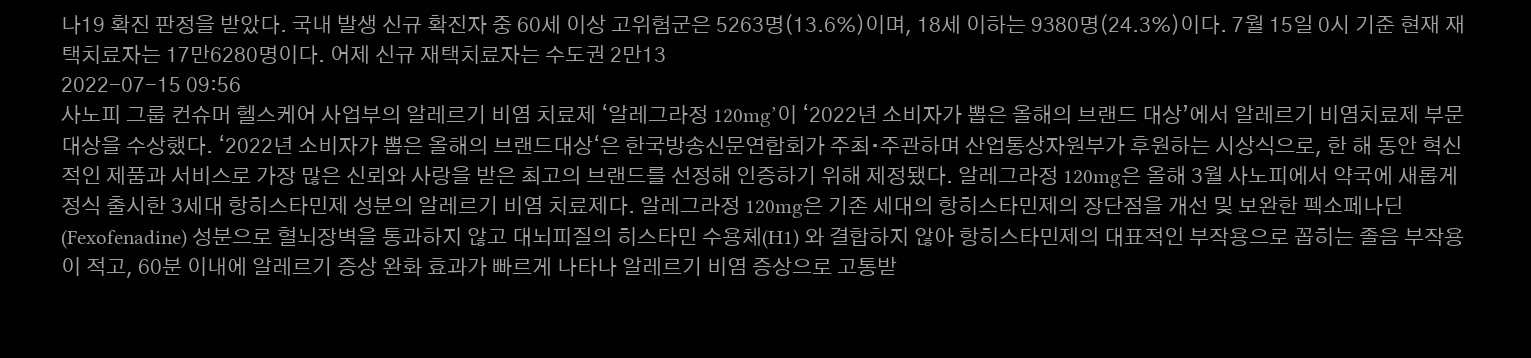나19 확진 판정을 받았다. 국내 발생 신규 확진자 중 60세 이상 고위험군은 5263명(13.6%)이며, 18세 이하는 9380명(24.3%)이다. 7월 15일 0시 기준 현재 재택치료자는 17만6280명이다. 어제 신규 재택치료자는 수도권 2만13
2022-07-15 09:56
사노피 그룹 컨슈머 헬스케어 사업부의 알레르기 비염 치료제 ‘알레그라정 120mg’이 ‘2022년 소비자가 뽑은 올해의 브랜드 대상’에서 알레르기 비염치료제 부문 대상을 수상했다. ‘2022년 소비자가 뽑은 올해의 브랜드대상‘은 한국방송신문연합회가 주최∙주관하며 산업통상자원부가 후원하는 시상식으로, 한 해 동안 혁신적인 제품과 서비스로 가장 많은 신뢰와 사랑을 받은 최고의 브랜드를 선정해 인증하기 위해 제정됐다. 알레그라정 120mg은 올해 3월 사노피에서 약국에 새롭게 정식 출시한 3세대 항히스타민제 성분의 알레르기 비염 치료제다. 알레그라정 120mg은 기존 세대의 항히스타민제의 장단점을 개선 및 보완한 펙소페나딘(Fexofenadine) 성분으로 혈뇌장벽을 통과하지 않고 대뇌피질의 히스타민 수용체(H1) 와 결합하지 않아 항히스타민제의 대표적인 부작용으로 꼽히는 졸음 부작용이 적고, 60분 이내에 알레르기 증상 완화 효과가 빠르게 나타나 알레르기 비염 증상으로 고통받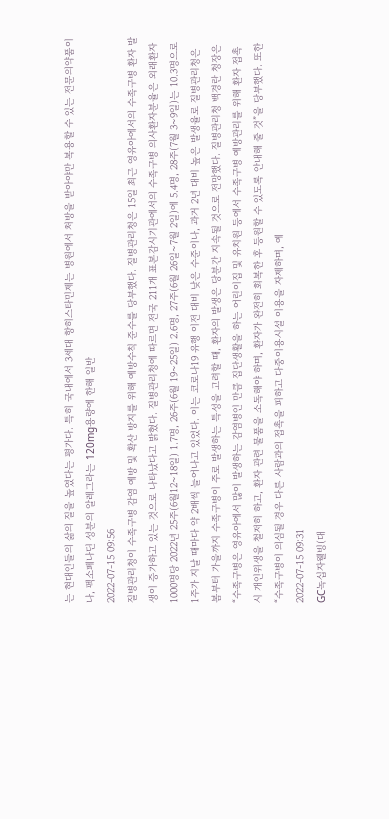는 현대인들의 삶의 질을 높였다는 평가다. 특히 국내에서 3세대 항히스타민제는 병원에서 처방을 받아야만 복용할 수 있는 전문의약품이나, 펙소페나딘 성분의 알레그라는 120mg용량에 한해 일반
2022-07-15 09:56
질병관리청이 수족구병 감염 예방 및 확산 방지를 위해 예방수칙 준수를 당부했다. 질병관리청은 15일 최근 영유아에서의 수족구병 환자 발생이 증가하고 있는 것으로 나타났다고 밝혔다. 질병관리청에 따르면 전국 211개 표본감시기관에서의 수족구병 의사환자분율은 외래환자 1000명당 2022년 25주(6월12~18일) 1.7명, 26주(6월 19~25일) 2.6명, 27주(6월 26일~7월 2일)에 5.4명, 28주(7월 3~9일)는 10.3명으로 1주가 지날 때마다 약 2배씩 늘어나고 있었다. 이는 코로나19 유행 이전 대비 낮은 수준이나, 과거 2년 대비 높은 발생율로 질병관리청은 봄부터 가을까지 수족구병이 주로 발생하는 특성을 고려할 때, 환자의 발생은 당분간 지속될 것으로 전망했다. 질병관리청 백경란 청장은 “수족구병은 영유아에서 많이 발생하는 감염병인 만큼 집단생활을 하는 어린이집 및 유치원 등에서 수족구병 예방관리를 위해 환자 접촉 시 개인위생을 철저히 하고, 환자 관련 물품을 소독해야 하며, 환자가 완전히 회복한 후 등원할 수 있도록 안내해 줄 것”을 당부했다. 또한 “수족구병이 의심될 경우 다른 사람과의 접촉을 피하고 다중이용시설 이용을 자제하며, 예
2022-07-15 09:31
GC녹십자웰빙(대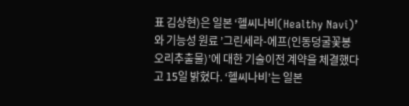표 김상현)은 일본 ‘헬씨나비(Healthy Navi)’와 기능성 원료 ’그린세라-에프(인동덩굴꽃봉오리추출물)’에 대한 기술이전 계약을 체결했다고 15일 밝혔다. ‘헬씨나비’는 일본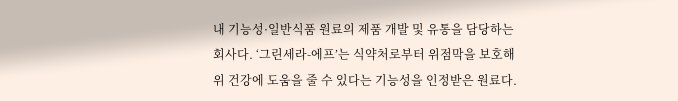내 기능성·일반식품 원료의 제품 개발 및 유통을 담당하는 회사다. ‘그린세라-에프’는 식약처로부터 위점막을 보호해 위 건강에 도움을 줄 수 있다는 기능성을 인정받은 원료다.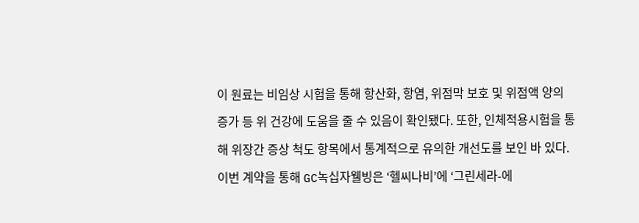이 원료는 비임상 시험을 통해 항산화, 항염, 위점막 보호 및 위점액 양의 증가 등 위 건강에 도움을 줄 수 있음이 확인됐다. 또한, 인체적용시험을 통해 위장간 증상 척도 항목에서 통계적으로 유의한 개선도를 보인 바 있다. 이번 계약을 통해 GC녹십자웰빙은 ‘헬씨나비’에 ‘그린세라-에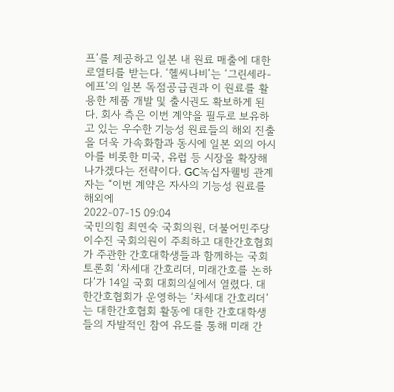프’를 제공하고 일본 내 원료 매출에 대한 로열티를 받는다. ‘헬씨나비’는 ‘그린세라-에프’의 일본 독점공급권과 이 원료를 활용한 제품 개발 및 출시권도 확보하게 된다. 회사 측은 이번 계약을 필두로 보유하고 있는 우수한 기능성 원료들의 해외 진출을 더욱 가속화함과 동시에 일본 외의 아시아를 비롯한 미국, 유럽 등 시장을 확장해 나가겠다는 전략이다. GC녹십자웰빙 관계자는 “이번 계약은 자사의 기능성 원료를 해외에
2022-07-15 09:04
국민의힘 최연숙 국회의원, 더불어민주당 이수진 국회의원이 주최하고 대한간호협회가 주관한 간호대학생들과 함께하는 국회 토론회 ‘차세대 간호리더, 미래간호를 논하다’가 14일 국회 대회의실에서 열렸다. 대한간호협회가 운영하는 ‘차세대 간호리더’는 대한간호협회 활동에 대한 간호대학생들의 자발적인 참여 유도를 통해 미래 간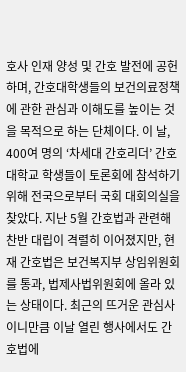호사 인재 양성 및 간호 발전에 공헌하며, 간호대학생들의 보건의료정책에 관한 관심과 이해도를 높이는 것을 목적으로 하는 단체이다. 이 날, 400여 명의 ‘차세대 간호리더’ 간호대학교 학생들이 토론회에 참석하기 위해 전국으로부터 국회 대회의실을 찾았다. 지난 5월 간호법과 관련해 찬반 대립이 격렬히 이어졌지만, 현재 간호법은 보건복지부 상임위원회를 통과, 법제사법위원회에 올라 있는 상태이다. 최근의 뜨거운 관심사이니만큼 이날 열린 행사에서도 간호법에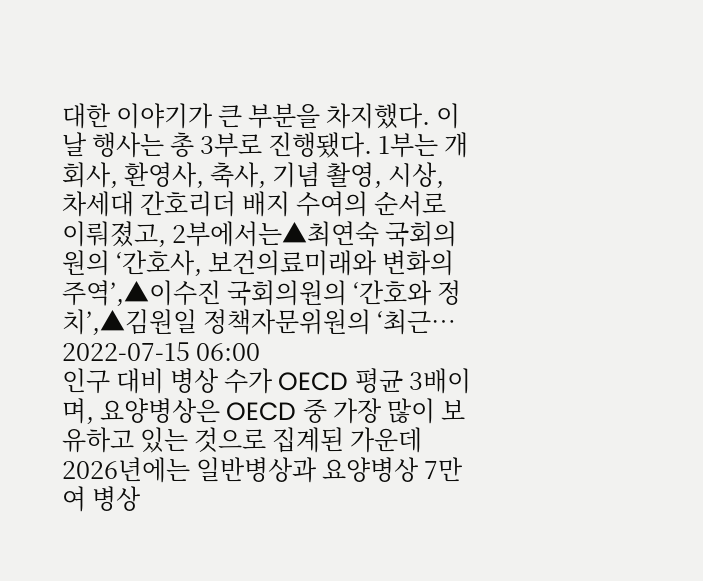대한 이야기가 큰 부분을 차지했다. 이날 행사는 총 3부로 진행됐다. 1부는 개회사, 환영사, 축사, 기념 촬영, 시상, 차세대 간호리더 배지 수여의 순서로 이뤄졌고, 2부에서는▲최연숙 국회의원의 ‘간호사, 보건의료미래와 변화의 주역’,▲이수진 국회의원의 ‘간호와 정치’,▲김원일 정책자문위원의 ‘최근…
2022-07-15 06:00
인구 대비 병상 수가 OECD 평균 3배이며, 요양병상은 OECD 중 가장 많이 보유하고 있는 것으로 집계된 가운데 2026년에는 일반병상과 요양병상 7만여 병상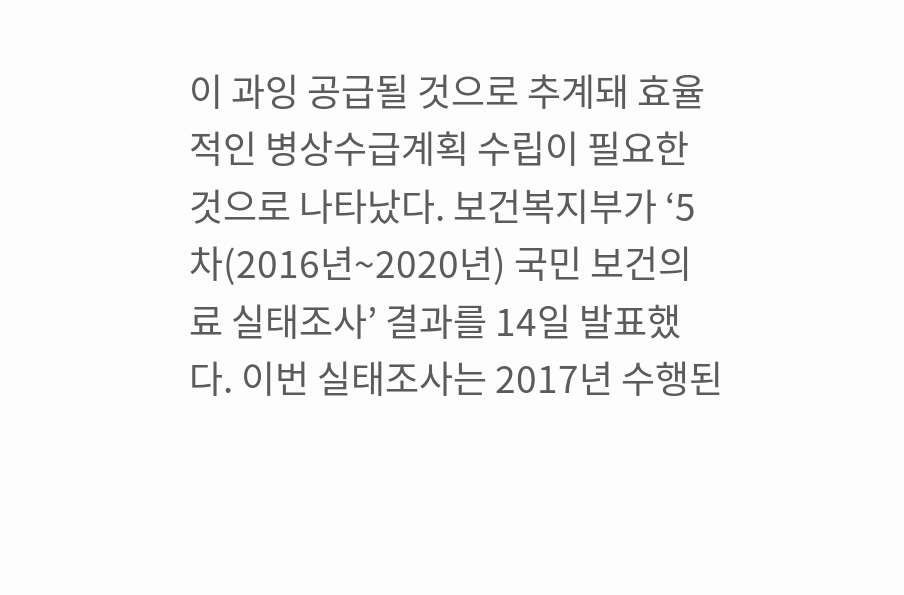이 과잉 공급될 것으로 추계돼 효율적인 병상수급계획 수립이 필요한 것으로 나타났다. 보건복지부가 ‘5차(2016년~2020년) 국민 보건의료 실태조사’ 결과를 14일 발표했다. 이번 실태조사는 2017년 수행된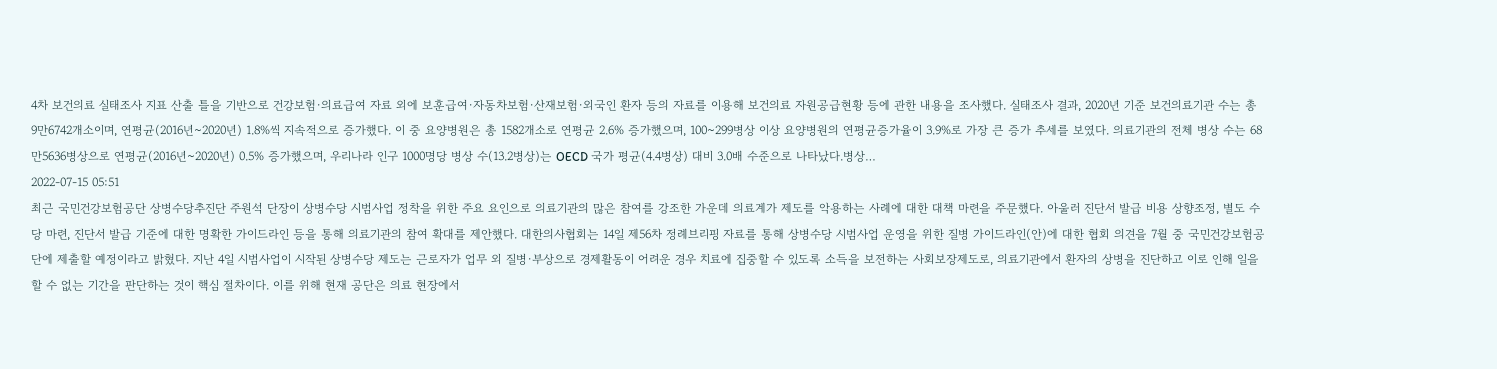4차 보건의료 실태조사 지표 산출 틀을 기반으로 건강보험·의료급여 자료 외에 보훈급여·자동차보험·산재보험·외국인 환자 등의 자료를 이용해 보건의료 자원공급현황 등에 관한 내용을 조사했다. 실태조사 결과, 2020년 기준 보건의료기관 수는 총 9만6742개소이며, 연평균(2016년~2020년) 1.8%씩 지속적으로 증가했다. 이 중 요양병원은 총 1582개소로 연평균 2.6% 증가했으며, 100~299병상 이상 요양병원의 연평균증가율이 3.9%로 가장 큰 증가 추세를 보였다. 의료기관의 전체 병상 수는 68만5636병상으로 연평균(2016년~2020년) 0.5% 증가했으며, 우리나라 인구 1000명당 병상 수(13.2병상)는 OECD 국가 평균(4.4병상) 대비 3.0배 수준으로 나타났다.병상…
2022-07-15 05:51
최근 국민건강보험공단 상병수당추진단 주원석 단장이 상병수당 시범사업 정착을 위한 주요 요인으로 의료기관의 많은 참여를 강조한 가운데 의료계가 제도를 악용하는 사례에 대한 대책 마련을 주문했다. 아울러 진단서 발급 비용 상향조정, 별도 수당 마련, 진단서 발급 기준에 대한 명확한 가이드라인 등을 통해 의료기관의 참여 확대를 제안했다. 대한의사협회는 14일 제56차 정례브리핑 자료를 통해 상병수당 시범사업 운영을 위한 질병 가이드라인(안)에 대한 협회 의견을 7월 중 국민건강보험공단에 제출할 예정이라고 밝혔다. 지난 4일 시범사업이 시작된 상병수당 제도는 근로자가 업무 외 질병·부상으로 경제활동이 어려운 경우 치료에 집중할 수 있도록 소득을 보전하는 사회보장제도로, 의료기관에서 환자의 상병을 진단하고 이로 인해 일을 할 수 없는 기간을 판단하는 것이 핵심 절차이다. 이를 위해 현재 공단은 의료 현장에서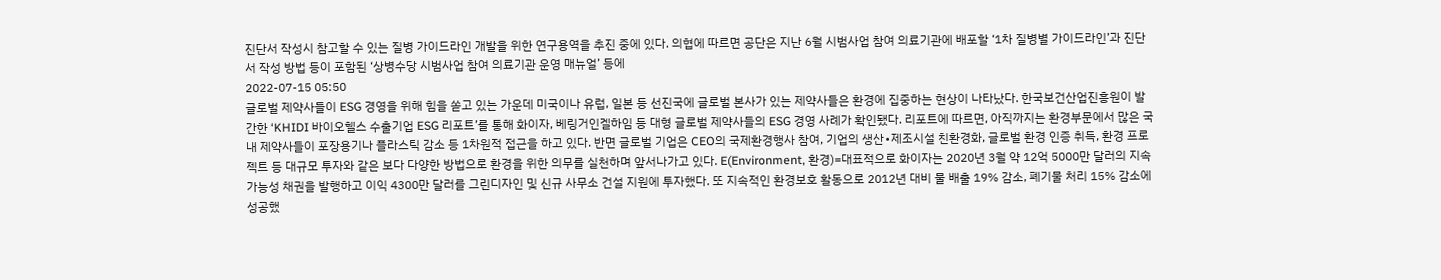진단서 작성시 참고할 수 있는 질병 가이드라인 개발을 위한 연구용역을 추진 중에 있다. 의협에 따르면 공단은 지난 6월 시범사업 참여 의료기관에 배포할 ‘1차 질병별 가이드라인’과 진단서 작성 방법 등이 포함된 ‘상병수당 시범사업 참여 의료기관 운영 매뉴얼’ 등에
2022-07-15 05:50
글로벌 제약사들이 ESG 경영을 위해 힘을 쏟고 있는 가운데 미국이나 유럽, 일본 등 선진국에 글로벌 본사가 있는 제약사들은 환경에 집중하는 현상이 나타났다. 한국보건산업진흥원이 발간한 ‘KHIDI 바이오헬스 수출기업 ESG 리포트’를 통해 화이자, 베링거인겔하임 등 대형 글로벌 제약사들의 ESG 경영 사례가 확인됐다. 리포트에 따르면, 아직까지는 환경부문에서 많은 국내 제약사들이 포장용기나 플라스틱 감소 등 1차원적 접근을 하고 있다. 반면 글로벌 기업은 CEO의 국제환경행사 참여, 기업의 생산∙제조시설 친환경화, 글로벌 환경 인증 취득, 환경 프로젝트 등 대규모 투자와 같은 보다 다양한 방법으로 환경을 위한 의무를 실천하며 앞서나가고 있다. E(Environment, 환경)=대표적으로 화이자는 2020년 3월 약 12억 5000만 달러의 지속가능성 채권을 발행하고 이익 4300만 달러를 그린디자인 및 신규 사무소 건설 지원에 투자했다. 또 지속적인 환경보호 활동으로 2012년 대비 물 배출 19% 감소, 폐기물 처리 15% 감소에 성공했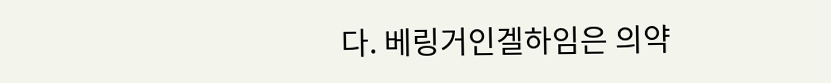다. 베링거인겔하임은 의약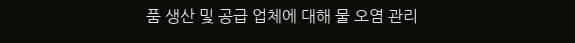품 생산 및 공급 업체에 대해 물 오염 관리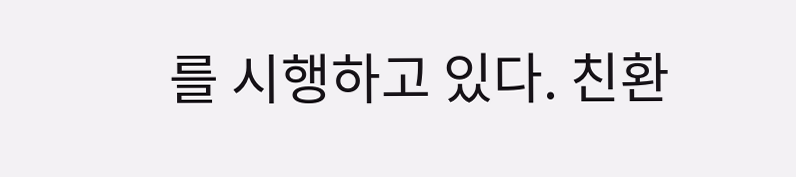를 시행하고 있다. 친환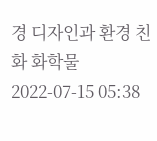경 디자인과 환경 친화 화학물
2022-07-15 05:38